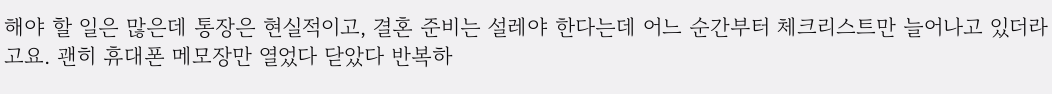해야 할 일은 많은데 통장은 현실적이고, 결혼 준비는 설레야 한다는데 어느 순간부터 체크리스트만 늘어나고 있더라고요. 괜히 휴대폰 메모장만 열었다 닫았다 반복하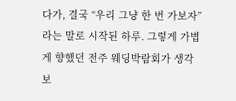다가, 결국 “우리 그냥 한 번 가보자”라는 말로 시작된 하루. 그렇게 가볍게 향했던 전주 웨딩박람회가 생각보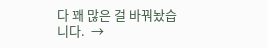다 꽤 많은 걸 바꿔놨습니다.  →